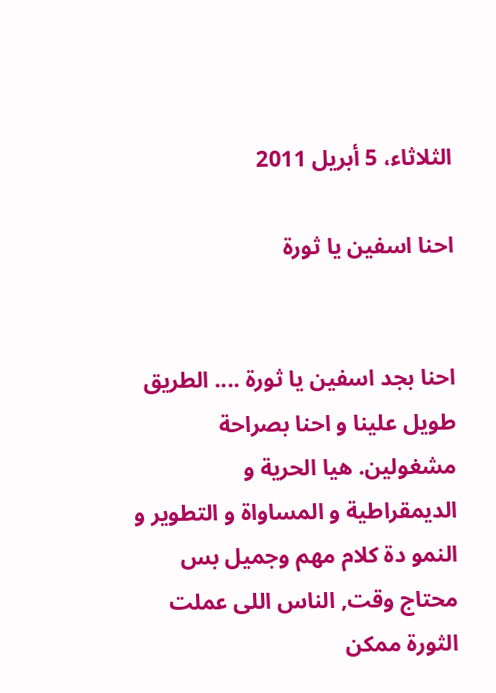الثلاثاء، 5 أبريل 2011

احنا اسفين يا ثورة


احنا بجد اسفين يا ثورة .... الطريق طويل علينا و احنا بصراحة مشغولين. هيا الحرية و الديمقراطية و المساواة و التطوير و النمو دة كلام مهم وجميل بس محتاج وقت, الناس اللى عملت الثورة ممكن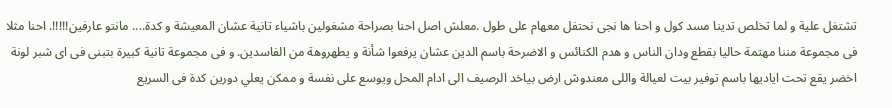تشتغل علية و لما تخلص تدينا مسد كول و احنا ها نجى نحتفل معهام على طول .معلش اصل احنا بصراحة مشغولين باشياء تانية عشان المعيشة و كدة.... مانتو عارفين!!!!!. احنا مثلا فى مجموعة مننا مهتمة حاليا بقطع ودان الناس و هدم الكنائس و الاضرحة باسم الدين عشان يرفعوا شأنة و يطهروهة من الفاسدين. و فى مجموعة تانية كبيرة بتبنى فى اى شبر لونة اخضر يقع تحت اياديها باسم توفير بيت لعيالة واللى معندوش ارض بياخد الرصيف الى ادام المحل ويوسع على نفسة و ممكن يعلي دورين كدة فى السريع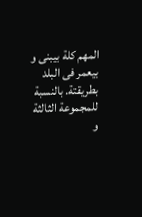المهم كلة بيبنى و بيعمر فى البلد بطريقتة. بالنسبة للمجموعة الثالثة و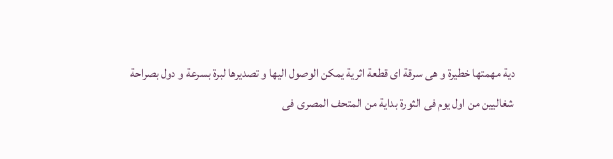دية مهمتها خطيرة و هى سرقة اى قطعة اثرية يمكن الوصول اليها و تصديرها لبرة بسرعة و دول بصراحة شغاليين من اول يوم فى الثورة بداية من المتحف المصرى فى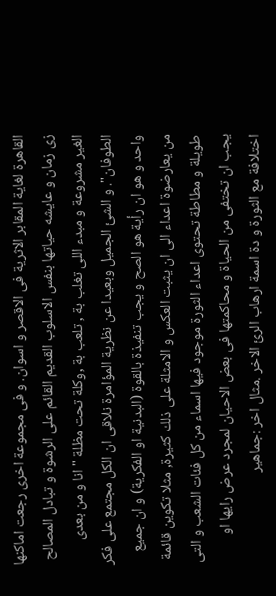القاهرة لغاية المقابر الاثرية فى الاقصر و اسوان. و فى مجموعة اخرى رجعت اماكنها زى زمان و عايشه حياتها بنفس الاسلوب القديم القائم على الرشوة و تبادل المصالح الغير مشروعة و مبدء اللى تغلب بة , تلعب بة ,وكلة تحت مظلة "انا و من بعدى الطوفان". و الشئ الجميل وبعيدا عن نظرية المؤامرة نلاقى ان الكل مجتمع على فكر واحد و هو ان رأية هو الصح و يجب تنفيذة بالقوة (البدنية او الفكرية) و ان جميع من يعارضوة اعداء الى ان يثبت العكس و الامثلة على ذلك كثيرة, مثلا تكوين قائمة طويلة و مطاطة تحتوى اعداء الثورة موجود فيها اسماء من كل فئات الشعب و التى يجب ان تختفى من الحياة و محاكمتها فى بعض الاحيان لمجرد عرض رايها او اختلافة مع الثورة و دة اسمة ارهاب الرئ الاخر .مثال اخر :جماهير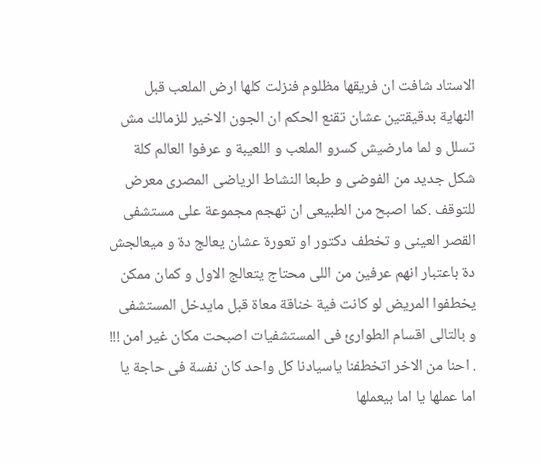الاستاد شافت ان فريقها مظلوم فنزلت كلها ارض الملعب قبل النهاية بدقيقتين عشان تقنع الحكم ان الجون الاخير للزمالك مش تسلل و لما مارضيش كسرو الملعب و اللعيبة و عرفوا العالم كلة شكل جديد من الفوضى و طبعا النشاط الرياضى المصرى معرض للتوقف .كما اصبح من الطبيعى ان تهجم مجموعة على مستشفى القصر العينى و تخطف دكتور او تعورة عشان يعالج دة و ميعالجش دة باعتبار انهم عرفين من اللى محتاج يتعالج الاول و كمان ممكن يخطفوا المريض لو كانت فية خناقة معاة قبل مايدخل المستشفى و بالتالى اقسام الطوارئ فى المستشفيات اصبحت مكان غير امن !!! . احنا من الاخر اتخطفنا ياسيادنا كل واحد كان نفسة فى حاجة يا اما عملها يا اما بيعملها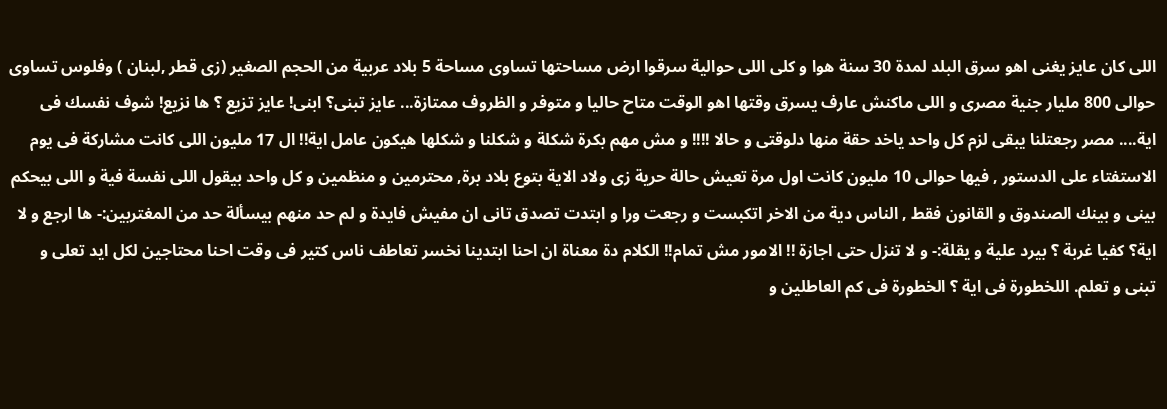اللى كان عايز يغنى اهو سرق البلد لمدة 30 سنة هوا و كلى اللى حوالية سرقوا ارض مساحتها تساوى مساحة 5 بلاد عربية من الحجم الصغير (زى قطر ,لبنان ) وفلوس تساوى حوالى 800 مليار جنية مصرى و اللى ماكنش عارف يسرق وقتها اهو الوقت متاح حاليا و متوفر و الظروف ممتازة... عايز تبنى؟ ابنى! عايز تزيع ؟ ها نزيع! شوف نفسك فى اية.... مصر رجعتلنا يبقى لزم كل واحد ياخد حقة منها دلوقتى و حالا !!!! و مش مهم بكرة شكلة و شكلنا و شكلها هيكون عامل اية!! ال 17 مليون اللى كانت مشاركة فى يوم الاستفتاء على الدستور , فيها حوالى 10 مليون كانت اول مرة تعيش حالة حرية زى ولاد الاية بتوع بلاد برة, محترمين و منظمين و كل واحد بيقول اللى نفسة فية و اللى بيحكم بينى و بينك الصندوق و القانون فقط , الناس دية من الاخر اتكبست و رجعت ورا و ابتدت تصدق تانى ان مفيش فايدة و لم حد منهم بيسألة حد من المغتربين:- ها ارجع و لا اية؟ كفيا غربة ؟ بيرد علية و يقلة:- و لا تنزل حتى اجازة !! الامور مش تمام!! الكلام دة معناة ان احنا ابتدينا نخسر تعاطف ناس كتير فى وقت احنا محتاجين لكل ايد تعلى و تبنى و تعلم. اللخطورة فى اية ؟ الخطورة فى كم العاطلين و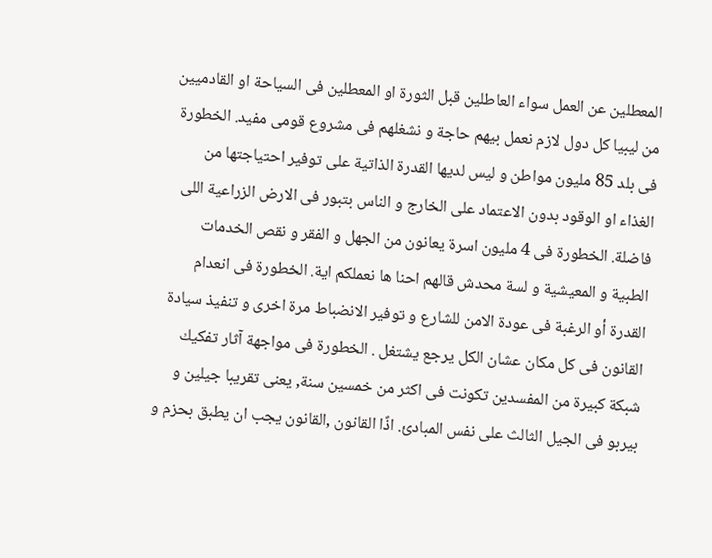المعطلين عن العمل سواء العاطلين قبل الثورة او المعطلين فى السياحة او القادميين من ليبيا كل دول لازم نعمل بيهم حاجة و نشغلهم فى مشروع قومى مفيد. الخطورة فى بلد 85 مليون مواطن و ليس لديها القدرة الذاتية على توفير احتياجتها من الغذاء او الوقود بدون الاعتماد على الخارج و الناس بتبور فى الارض الزراعية اللى فاضلة. الخطورة فى 4 مليون اسرة يعانون من الجهل و الفقر و نقص الخدمات الطبية و المعيشية و لسة محدش قالهم احنا ها نعملكم اية. الخطورة فى انعدام القدرة أو الرغبة فى عودة الامن للشارع و توفير الانضباط مرة اخرى و تنفيذ سيادة القانون فى كل مكان عشان الكل يرجع يشتغل . الخطورة فى مواجهة آثار تفكيك شبكة كبيرة من المفسدين تكونت فى اكثر من خمسين سنة, يعنى تقريبا جيلين و بيربو فى الجيل الثالث على نفس المبادئ. اذًا القانون ,القانون يجب ان يطبق بحزم و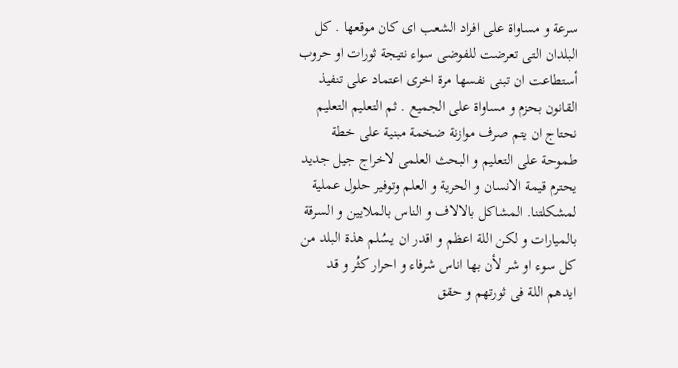سرعة و مساواة على افراد الشعب اى كان موقعها . كل البلدان التى تعرضت للفوضى سواء نتيجة ثورات او حروب أستطاعت ان تبنى نفسها مرة اخرى اعتماد على تنفيذ القانون بحزم و مساواة على الجميع . ثم التعليم التعليم نحتاج ان يتم صرف موازنة ضخمة مبنية على خطة طموحة على التعليم و البحث العلمى لاخراج جيل جديد يحترم قيمة الانسان و الحرية و العلم وتوفير حلول عملية لمشكلتنا. المشاكل بالالاف و الناس بالملايين و السرقة بالميارات و لكن اللة اعظم و اقدر ان يـسُلم هذة البلد من كل سوء او شر لأن بها اناس شرفاء و احرار كثُر و قد ايدهم اللة فى ثورتهم و حقق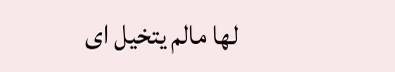لها مالم يتخيل اى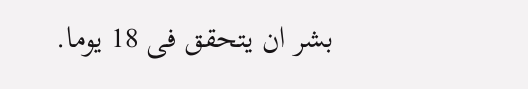بشر ان يتحقق فى 18 يوما.